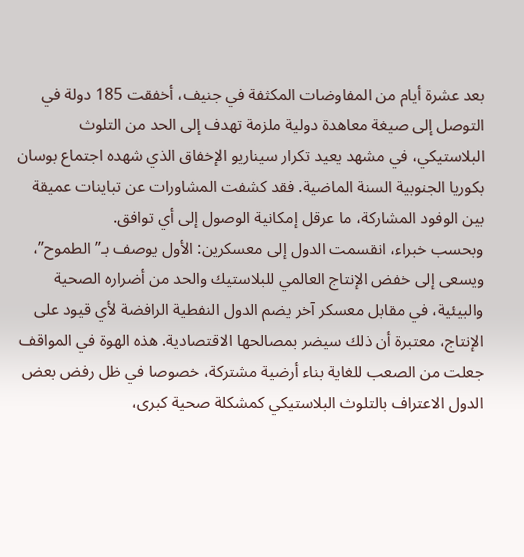بعد عشرة أيام من المفاوضات المكثفة في جنيف، أخفقت 185 دولة في التوصل إلى صيغة معاهدة دولية ملزمة تهدف إلى الحد من التلوث البلاستيكي، في مشهد يعيد تكرار سيناريو الإخفاق الذي شهده اجتماع بوسان بكوريا الجنوبية السنة الماضية. فقد كشفت المشاورات عن تباينات عميقة بين الوفود المشاركة، ما عرقل إمكانية الوصول إلى أي توافق.
وبحسب خبراء، انقسمت الدول إلى معسكرين: الأول يوصف بـ”الطموح”، ويسعى إلى خفض الإنتاج العالمي للبلاستيك والحد من أضراره الصحية والبيئية، في مقابل معسكر آخر يضم الدول النفطية الرافضة لأي قيود على الإنتاج، معتبرة أن ذلك سيضر بمصالحها الاقتصادية. هذه الهوة في المواقف جعلت من الصعب للغاية بناء أرضية مشتركة، خصوصا في ظل رفض بعض الدول الاعتراف بالتلوث البلاستيكي كمشكلة صحية كبرى،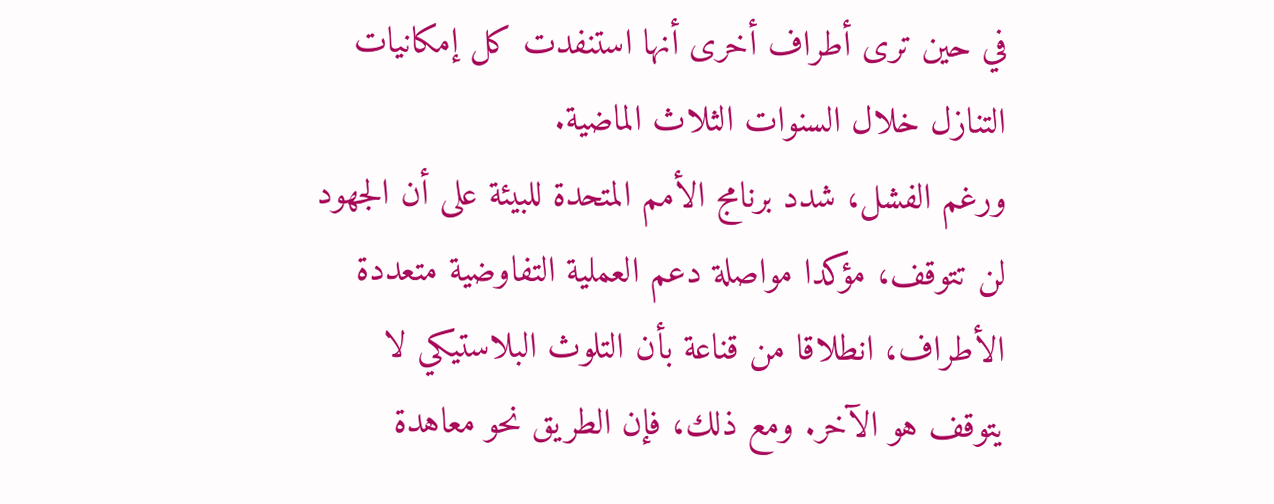في حين ترى أطراف أخرى أنها استنفدت كل إمكانيات التنازل خلال السنوات الثلاث الماضية.
ورغم الفشل، شدد برنامج الأمم المتحدة للبيئة على أن الجهود لن تتوقف، مؤكدا مواصلة دعم العملية التفاوضية متعددة الأطراف، انطلاقا من قناعة بأن التلوث البلاستيكي لا يتوقف هو الآخر. ومع ذلك، فإن الطريق نحو معاهدة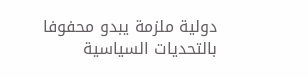دولية ملزمة يبدو محفوفا بالتحديات السياسية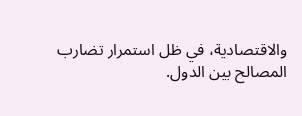والاقتصادية، في ظل استمرار تضارب المصالح بين الدول.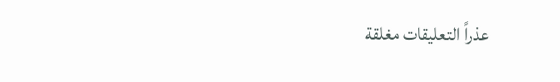عذراً التعليقات مغلقة